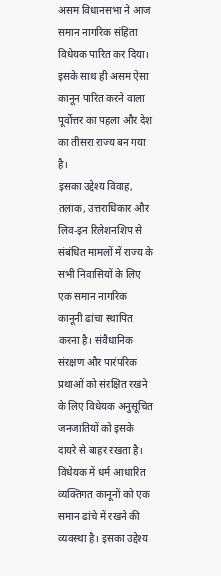असम विधानसभा ने आज समान नागरिक संहिता विधेयक पारित कर दिया। इसके साथ ही असम ऐसा कानून पारित करने वाला पूर्वोत्तर का पहला और देश का तीसरा राज्य बन गया है।
इसका उद्देश्य विवाह, तलाक, उत्तराधिकार और लिव-इन रिलेशनशिप से संबंधित मामलों में राज्य के सभी निवासियों के लिए एक समान नागरिक कानूनी ढांचा स्थापित करना है। संवैधानिक संरक्षण और पारंपरिक प्रथाओं को संरक्षित रखने के लिए विधेयक अनुसूचित जनजातियों को इसके दायरे से बाहर रखता है। विधेयक में धर्म आधारित व्यक्तिगत कानूनों को एक समान ढांचे में रखने की व्यवस्था है। इसका उद्देश्य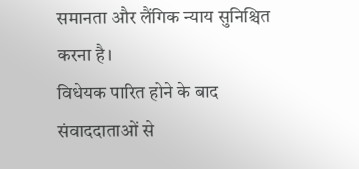समानता और लैंगिक न्याय सुनिश्चित करना है।
विधेयक पारित होने के बाद संवाददाताओं से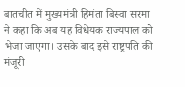बातचीत में मुख्यमंत्री हिमंता बिस्वा सरमा ने कहा कि अब यह विधेयक राज्यपाल को भेजा जाएगा। उसके बाद इसे राष्ट्रपति की मंजूरी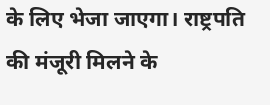के लिए भेजा जाएगा। राष्ट्रपति की मंजूरी मिलने के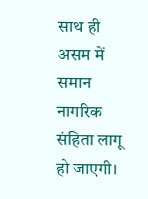साथ ही असम में समान नागरिक संहिता लागू हो जाएगी।